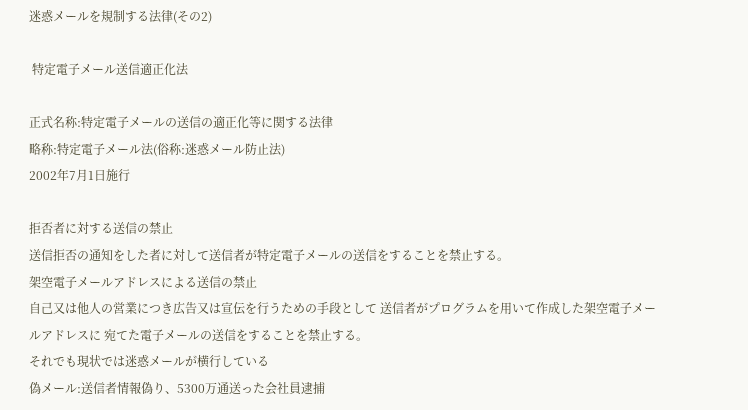迷惑メールを規制する法律(その2)

 特定電子メール送信適正化法

正式名称:特定電子メールの送信の適正化等に関する法律
略称:特定電子メール法(俗称:迷惑メール防止法)
2002年7月1日施行

拒否者に対する送信の禁止
送信拒否の通知をした者に対して送信者が特定電子メールの送信をすることを禁止する。
架空電子メールアドレスによる送信の禁止
自己又は他人の営業につき広告又は宣伝を行うための手段として 送信者がプログラムを用いて作成した架空電子メールアドレスに 宛てた電子メールの送信をすることを禁止する。
それでも現状では迷惑メールが横行している
偽メール:送信者情報偽り、5300万通送った会社員逮捕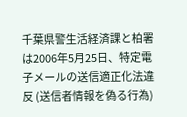千葉県警生活経済課と柏署は2006年5月25日、特定電子メールの送信適正化法違反 (送信者情報を偽る行為)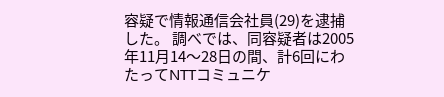容疑で情報通信会社員(29)を逮捕した。 調べでは、同容疑者は2005年11月14〜28日の間、計6回にわたってNTTコミュニケ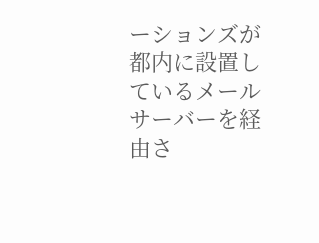ーションズが 都内に設置しているメールサーバーを経由さ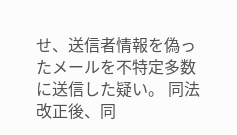せ、送信者情報を偽ったメールを不特定多数に送信した疑い。 同法改正後、同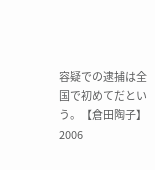容疑での逮捕は全国で初めてだという。【倉田陶子】2006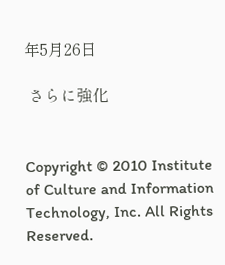年5月26日

 さらに強化


Copyright © 2010 Institute of Culture and Information Technology, Inc. All Rights Reserved.